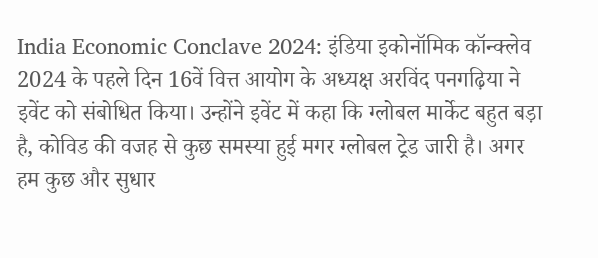India Economic Conclave 2024: इंडिया इकोनॉमिक कॉन्क्लेव 2024 के पहले दिन 16वें वित्त आयोग के अध्यक्ष अरविंद पनगढ़िया ने इवेंट को संबोधित किया। उन्होंने इवेंट में कहा कि ग्लोबल मार्केट बहुत बड़ा है, कोविड की वजह से कुछ समस्या हुई मगर ग्लोबल ट्रेड जारी है। अगर हम कुछ और सुधार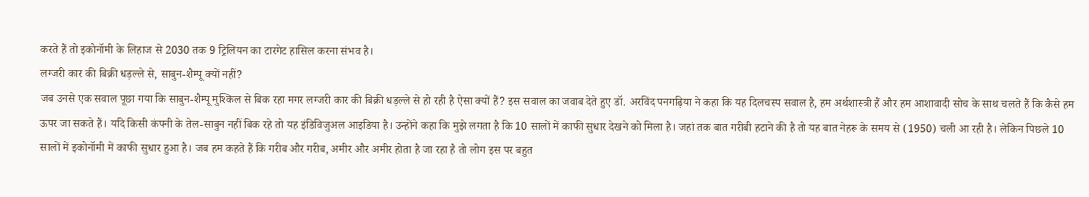करते हैं तो इकोनॉमी के लिहाज से 2030 तक 9 ट्रिलियन का टारगेट हासिल करना संभव है।
लग्जरी कार की बिक्री धड़ल्ले से, साबुन-शैम्पू क्यों नहीं?
जब उनसे एक सवाल पूछा गया कि साबुन-शैम्पू मुश्किल से बिक रहा मगर लग्जरी कार की बिक्री धड़ल्ले से हो रही है ऐसा क्यों हैं? इस सवाल का जवाब देते हुए डॉ. अरविंद पनगढ़िया ने कहा कि यह दिलचस्प सवाल है, हम अर्थशास्त्री हैं और हम आशावादी सोच के साथ चलते हैं कि कैसे हम ऊपर जा सकते हैं। यदि किसी कंपनी के तेल-साबुन नहीं बिक रहे तो यह इंडिविजुअल आइडिया है। उन्होंने कहा कि मुझे लगता है कि 10 सालों में काफी सुधार देखने को मिला है। जहां तक बात गरीबी हटाने की है तो यह बात नेहरू के समय से (1950) चली आ रही है। लेकिन पिछले 10 सालों में इकोनॉमी में काफी सुधार हुआ है। जब हम कहते हैं कि गरीब और गरीब, अमीर और अमीर होता है जा रहा है तो लोग इस पर बहुत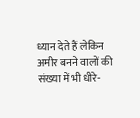ध्यान देते हैं लेकिन अमीर बनने वालों की संख्या में भी धीरे-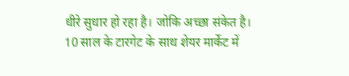धीरे सुधार हो रहा है। जोकि अच्छा संकेत है।
10 साल के टारगेट के साथ शेयर मार्केट में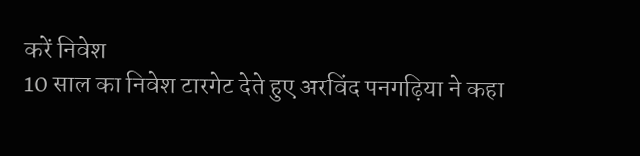करें निवेश
10 साल का निवेश टारगेट देते हुए अरविंद पनगढ़िया ने कहा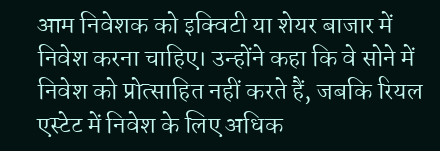आम निवेशक को इक्विटी या शेयर बाजार में निवेश करना चाहिए। उन्होंने कहा कि वे सोने में निवेश को प्रोत्साहित नहीं करते हैं, जबकि रियल एस्टेट में निवेश के लिए अधिक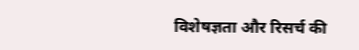विशेषज्ञता और रिसर्च की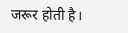जरूर होती है।